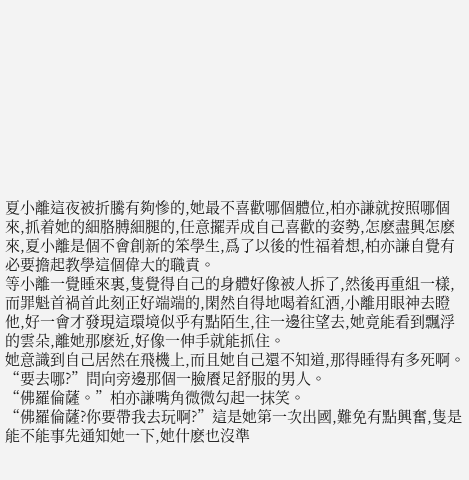夏小離這夜被折騰有夠慘的,她最不喜歡哪個體位,柏亦謙就按照哪個來,抓着她的細胳膊細腿的,任意擺弄成自己喜歡的姿勢,怎麽盡興怎麽來,夏小離是個不會創新的笨學生,爲了以後的性福着想,柏亦謙自覺有必要擔起教學這個偉大的職責。
等小離一覺睡來裏,隻覺得自己的身體好像被人拆了,然後再重組一樣,而罪魁首禍首此刻正好端端的,閑然自得地喝着紅酒,小離用眼神去瞪他,好一會才發現這環境似乎有點陌生,往一邊往望去,她竟能看到飄浮的雲朵,離她那麽近,好像一伸手就能抓住。
她意識到自己居然在飛機上,而且她自己還不知道,那得睡得有多死啊。
“要去哪?”問向旁邊那個一臉餍足舒服的男人。
“佛羅倫薩。”柏亦謙嘴角微微勾起一抹笑。
“佛羅倫薩?你要帶我去玩啊?”這是她第一次出國,難免有點興奮,隻是能不能事先通知她一下,她什麽也沒準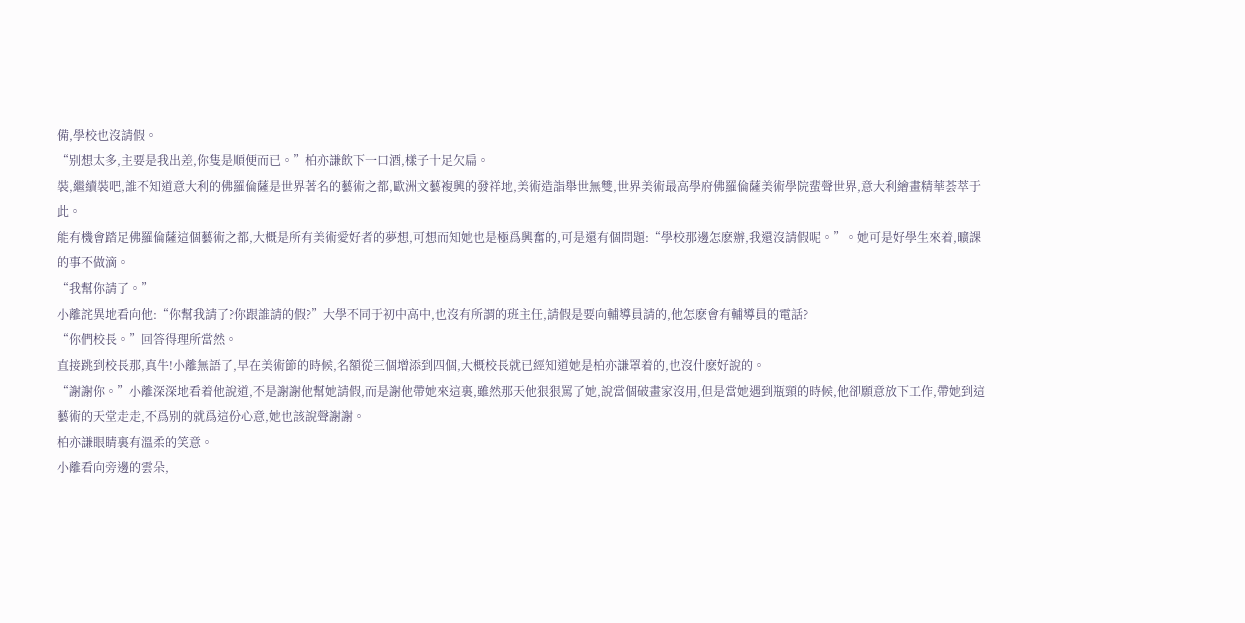備,學校也沒請假。
“别想太多,主要是我出差,你隻是順便而已。”柏亦謙飲下一口酒,樣子十足欠扁。
裝,繼續裝吧,誰不知道意大利的佛羅倫薩是世界著名的藝術之都,歐洲文藝複興的發祥地,美術造詣舉世無雙,世界美術最高學府佛羅倫薩美術學院蜚聲世界,意大利繪畫精華荟萃于此。
能有機會踏足佛羅倫薩這個藝術之都,大概是所有美術愛好者的夢想,可想而知她也是極爲興奮的,可是還有個問題:“學校那邊怎麽辦,我還沒請假呢。”。她可是好學生來着,曠課的事不做滴。
“我幫你請了。”
小離詫異地看向他:“你幫我請了?你跟誰請的假?”大學不同于初中高中,也沒有所謂的班主任,請假是要向輔導員請的,他怎麽會有輔導員的電話?
“你們校長。”回答得理所當然。
直接跳到校長那,真牛!小離無語了,早在美術節的時候,名額從三個增添到四個,大概校長就已經知道她是柏亦謙罩着的,也沒什麽好說的。
“謝謝你。”小離深深地看着他說道,不是謝謝他幫她請假,而是謝他帶她來這裏,雖然那天他狠狠罵了她,說當個破畫家沒用,但是當她遇到瓶頸的時候,他卻願意放下工作,帶她到這藝術的天堂走走,不爲别的就爲這份心意,她也該說聲謝謝。
柏亦謙眼睛裏有溫柔的笑意。
小離看向旁邊的雲朵,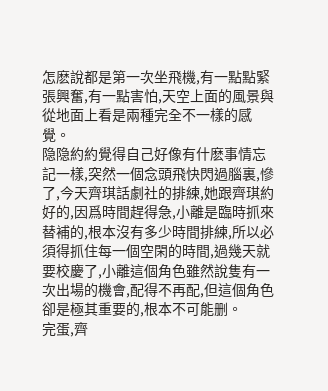怎麽說都是第一次坐飛機,有一點點緊張興奮,有一點害怕,天空上面的風景與從地面上看是兩種完全不一樣的感覺。
隐隐約約覺得自己好像有什麽事情忘記一樣,突然一個念頭飛快閃過腦裏,慘了,今天齊琪話劇社的排練,她跟齊琪約好的,因爲時間趕得急,小離是臨時抓來替補的,根本沒有多少時間排練,所以必須得抓住每一個空閑的時間,過幾天就要校慶了,小離這個角色雖然說隻有一次出場的機會,配得不再配,但這個角色卻是極其重要的,根本不可能删。
完蛋,齊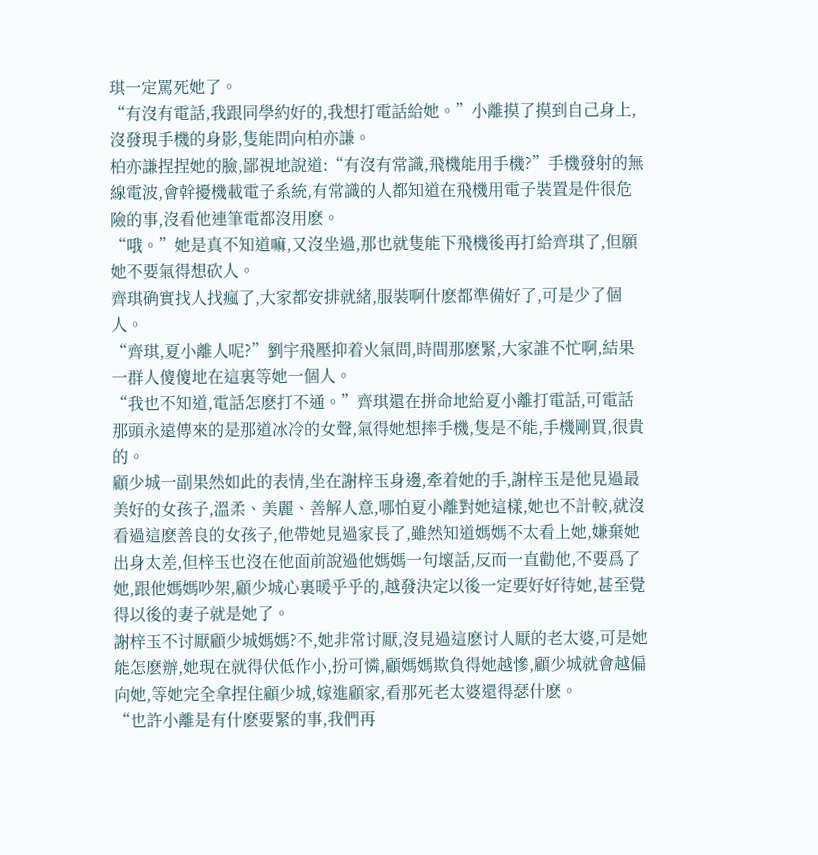琪一定罵死她了。
“有沒有電話,我跟同學約好的,我想打電話給她。”小離摸了摸到自己身上,沒發現手機的身影,隻能問向柏亦謙。
柏亦謙捏捏她的臉,鄙視地說道:“有沒有常識,飛機能用手機?”手機發射的無線電波,會幹擾機載電子系統,有常識的人都知道在飛機用電子裝置是件很危險的事,沒看他連筆電都沒用麽。
“哦。”她是真不知道嘛,又沒坐過,那也就隻能下飛機後再打給齊琪了,但願她不要氣得想砍人。
齊琪确實找人找瘋了,大家都安排就緒,服裝啊什麽都準備好了,可是少了個人。
“齊琪,夏小離人呢?”劉宇飛壓抑着火氣問,時間那麽緊,大家誰不忙啊,結果一群人傻傻地在這裏等她一個人。
“我也不知道,電話怎麽打不通。”齊琪還在拼命地給夏小離打電話,可電話那頭永遠傳來的是那道冰冷的女聲,氣得她想摔手機,隻是不能,手機剛買,很貴的。
顧少城一副果然如此的表情,坐在謝梓玉身邊,牽着她的手,謝梓玉是他見過最美好的女孩子,溫柔、美麗、善解人意,哪怕夏小離對她這樣,她也不計較,就沒看過這麽善良的女孩子,他帶她見過家長了,雖然知道媽媽不太看上她,嫌棄她出身太差,但梓玉也沒在他面前說過他媽媽一句壞話,反而一直勸他,不要爲了她,跟他媽媽吵架,顧少城心裏暖乎乎的,越發決定以後一定要好好待她,甚至覺得以後的妻子就是她了。
謝梓玉不讨厭顧少城媽媽?不,她非常讨厭,沒見過這麽讨人厭的老太婆,可是她能怎麽辦,她現在就得伏低作小,扮可憐,顧媽媽欺負得她越慘,顧少城就會越偏向她,等她完全拿捏住顧少城,嫁進顧家,看那死老太婆還得瑟什麽。
“也許小離是有什麽要緊的事,我們再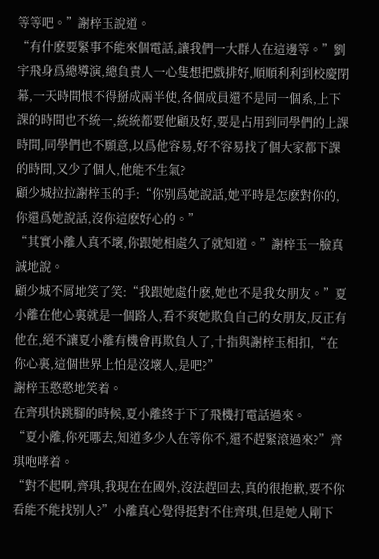等等吧。”謝梓玉說道。
“有什麽要緊事不能來個電話,讓我們一大群人在這邊等。”劉宇飛身爲總導演,總負責人一心隻想把戲排好,順順利利到校慶閉幕,一天時間恨不得掰成兩半使,各個成員還不是同一個系,上下課的時間也不統一,統統都要他顧及好,要是占用到同學們的上課時間,同學們也不願意,以爲他容易,好不容易找了個大家都下課的時間,又少了個人,他能不生氣?
顧少城拉拉謝梓玉的手:“你别爲她說話,她平時是怎麽對你的,你還爲她說話,沒你這麽好心的。”
“其實小離人真不壞,你跟她相處久了就知道。”謝梓玉一臉真誠地說。
顧少城不屑地笑了笑:“我跟她處什麽,她也不是我女朋友。”夏小離在他心裏就是一個路人,看不爽她欺負自己的女朋友,反正有他在,絕不讓夏小離有機會再欺負人了,十指與謝梓玉相扣,“在你心裏,這個世界上怕是沒壞人,是吧?”
謝梓玉憨憨地笑着。
在齊琪快跳腳的時候,夏小離終于下了飛機打電話過來。
“夏小離,你死哪去,知道多少人在等你不,還不趕緊滾過來?”齊琪咆哮着。
“對不起啊,齊琪,我現在在國外,沒法趕回去,真的很抱歉,要不你看能不能找别人?”小離真心覺得挺對不住齊琪,但是她人剛下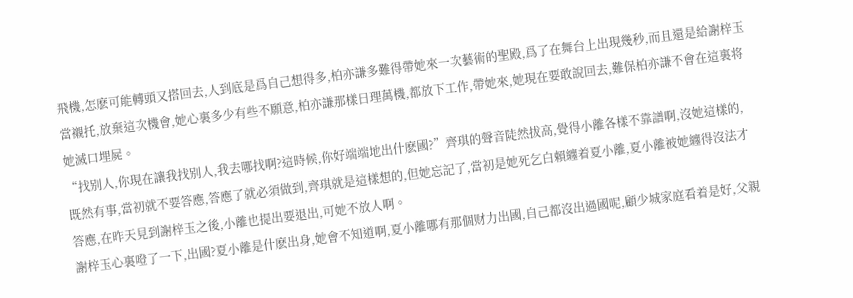飛機,怎麽可能轉頭又搭回去,人到底是爲自己想得多,柏亦謙多難得帶她來一次藝術的聖殿,爲了在舞台上出現幾秒,而且還是給謝梓玉當襯托,放棄這次機會,她心裏多少有些不願意,柏亦謙那樣日理萬機,都放下工作,帶她來,她現在要敢說回去,難保柏亦謙不會在這裏将她滅口埋屍。
“找别人,你現在讓我找别人,我去哪找啊?這時候,你好端端地出什麽國?”齊琪的聲音陡然拔高,覺得小離各樣不靠譜啊,沒她這樣的,既然有事,當初就不要答應,答應了就必須做到,齊琪就是這樣想的,但她忘記了,當初是她死乞白賴纏着夏小離,夏小離被她纏得沒法才答應,在昨天見到謝梓玉之後,小離也提出要退出,可她不放人啊。
謝梓玉心裏噔了一下,出國?夏小離是什麽出身,她會不知道啊,夏小離哪有那個财力出國,自己都沒出過國呢,顧少城家庭看着是好,父親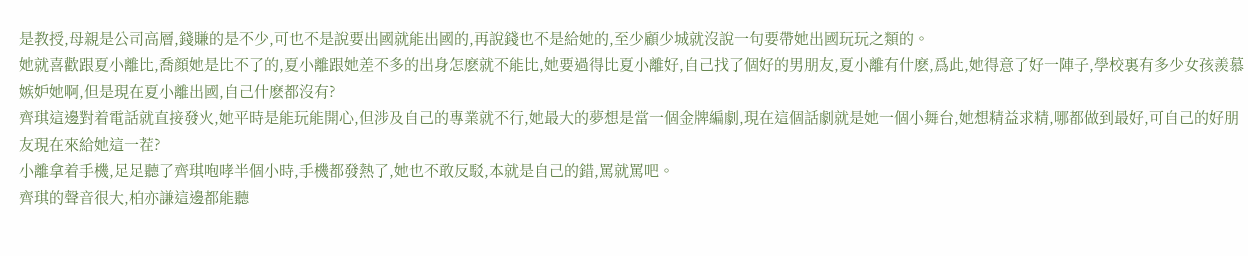是教授,母親是公司高層,錢賺的是不少,可也不是說要出國就能出國的,再說錢也不是給她的,至少顧少城就沒說一句要帶她出國玩玩之類的。
她就喜歡跟夏小離比,喬顔她是比不了的,夏小離跟她差不多的出身怎麽就不能比,她要過得比夏小離好,自己找了個好的男朋友,夏小離有什麽,爲此,她得意了好一陣子,學校裏有多少女孩羨慕嫉妒她啊,但是現在夏小離出國,自己什麽都沒有?
齊琪這邊對着電話就直接發火,她平時是能玩能開心,但涉及自己的專業就不行,她最大的夢想是當一個金牌編劇,現在這個話劇就是她一個小舞台,她想精益求精,哪都做到最好,可自己的好朋友現在來給她這一茬?
小離拿着手機,足足聽了齊琪咆哮半個小時,手機都發熱了,她也不敢反駁,本就是自己的錯,罵就罵吧。
齊琪的聲音很大,柏亦謙這邊都能聽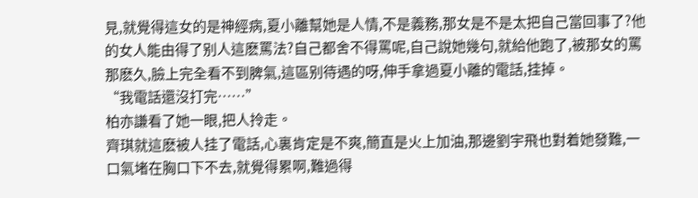見,就覺得這女的是神經病,夏小離幫她是人情,不是義務,那女是不是太把自己當回事了?他的女人能由得了别人這麽罵法?自己都舍不得罵呢,自己說她幾句,就給他跑了,被那女的罵那麽久,臉上完全看不到脾氣,這區别待遇的呀,伸手拿過夏小離的電話,挂掉。
“我電話還沒打完……”
柏亦謙看了她一眼,把人拎走。
齊琪就這麽被人挂了電話,心裏肯定是不爽,簡直是火上加油,那邊劉宇飛也對着她發難,一口氣堵在胸口下不去,就覺得累啊,難過得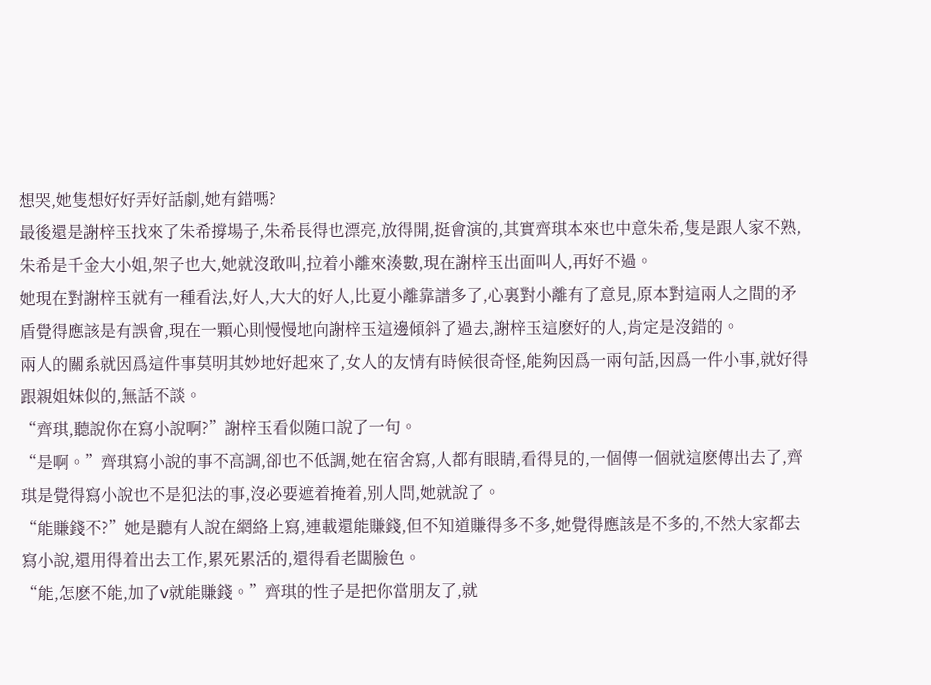想哭,她隻想好好弄好話劇,她有錯嗎?
最後還是謝梓玉找來了朱希撐場子,朱希長得也漂亮,放得開,挺會演的,其實齊琪本來也中意朱希,隻是跟人家不熟,朱希是千金大小姐,架子也大,她就沒敢叫,拉着小離來湊數,現在謝梓玉出面叫人,再好不過。
她現在對謝梓玉就有一種看法,好人,大大的好人,比夏小離靠譜多了,心裏對小離有了意見,原本對這兩人之間的矛盾覺得應該是有誤會,現在一顆心則慢慢地向謝梓玉這邊傾斜了過去,謝梓玉這麽好的人,肯定是沒錯的。
兩人的關系就因爲這件事莫明其妙地好起來了,女人的友情有時候很奇怪,能夠因爲一兩句話,因爲一件小事,就好得跟親姐妹似的,無話不談。
“齊琪,聽說你在寫小說啊?”謝梓玉看似随口說了一句。
“是啊。”齊琪寫小說的事不高調,卻也不低調,她在宿舍寫,人都有眼睛,看得見的,一個傳一個就這麽傳出去了,齊琪是覺得寫小說也不是犯法的事,沒必要遮着掩着,别人問,她就說了。
“能賺錢不?”她是聽有人說在網絡上寫,連載還能賺錢,但不知道賺得多不多,她覺得應該是不多的,不然大家都去寫小說,還用得着出去工作,累死累活的,還得看老闆臉色。
“能,怎麽不能,加了v就能賺錢。”齊琪的性子是把你當朋友了,就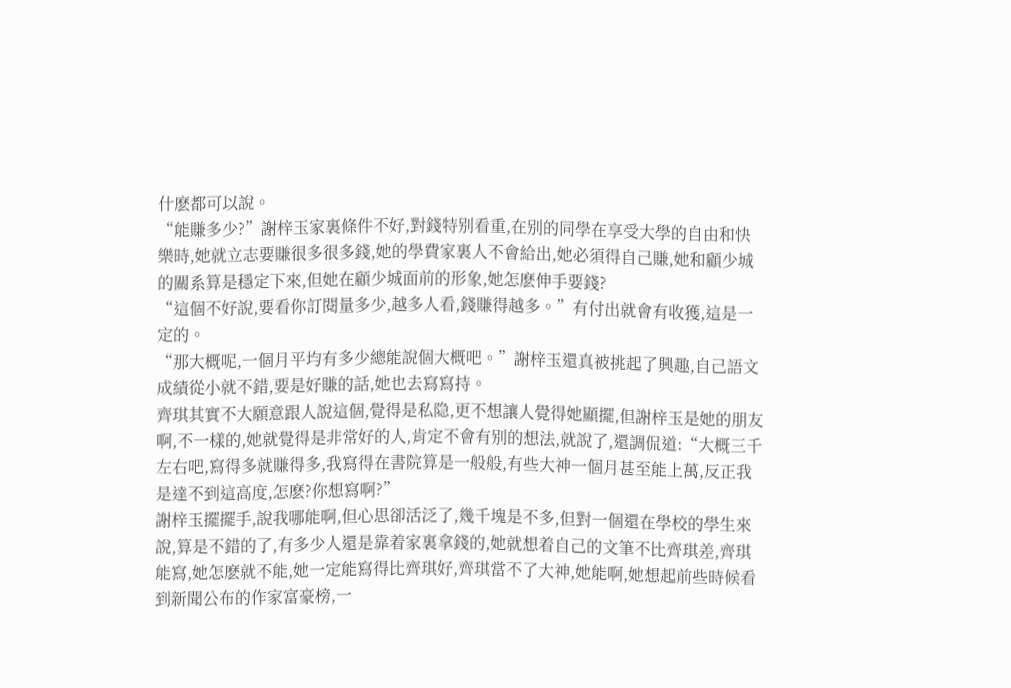什麽都可以說。
“能賺多少?”謝梓玉家裏條件不好,對錢特别看重,在别的同學在享受大學的自由和快樂時,她就立志要賺很多很多錢,她的學費家裏人不會給出,她必須得自己賺,她和顧少城的關系算是穩定下來,但她在顧少城面前的形象,她怎麽伸手要錢?
“這個不好說,要看你訂閱量多少,越多人看,錢賺得越多。”有付出就會有收獲,這是一定的。
“那大概呢,一個月平均有多少總能說個大概吧。”謝梓玉還真被挑起了興趣,自己語文成績從小就不錯,要是好賺的話,她也去寫寫持。
齊琪其實不大願意跟人說這個,覺得是私隐,更不想讓人覺得她顯擺,但謝梓玉是她的朋友啊,不一樣的,她就覺得是非常好的人,肯定不會有别的想法,就說了,還調侃道:“大概三千左右吧,寫得多就賺得多,我寫得在書院算是一般般,有些大神一個月甚至能上萬,反正我是達不到這高度,怎麽?你想寫啊?”
謝梓玉擺擺手,說我哪能啊,但心思卻活泛了,幾千塊是不多,但對一個還在學校的學生來說,算是不錯的了,有多少人還是靠着家裏拿錢的,她就想着自己的文筆不比齊琪差,齊琪能寫,她怎麽就不能,她一定能寫得比齊琪好,齊琪當不了大神,她能啊,她想起前些時候看到新聞公布的作家富豪榜,一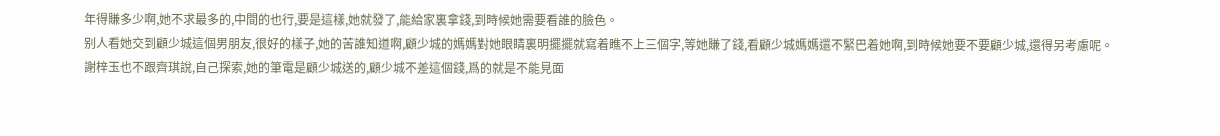年得賺多少啊,她不求最多的,中間的也行,要是這樣,她就發了,能給家裏拿錢,到時候她需要看誰的臉色。
别人看她交到顧少城這個男朋友,很好的樣子,她的苦誰知道啊,顧少城的媽媽對她眼睛裏明擺擺就寫着瞧不上三個字,等她賺了錢,看顧少城媽媽還不緊巴着她啊,到時候她要不要顧少城,還得另考慮呢。
謝梓玉也不跟齊琪說,自己探索,她的筆電是顧少城送的,顧少城不差這個錢,爲的就是不能見面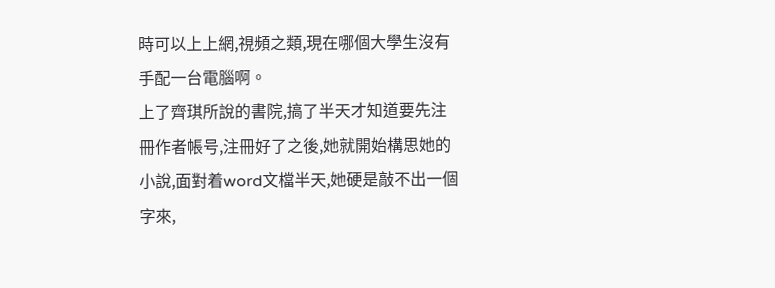時可以上上網,視頻之類,現在哪個大學生沒有手配一台電腦啊。
上了齊琪所說的書院,搞了半天才知道要先注冊作者帳号,注冊好了之後,她就開始構思她的小說,面對着word文檔半天,她硬是敲不出一個字來,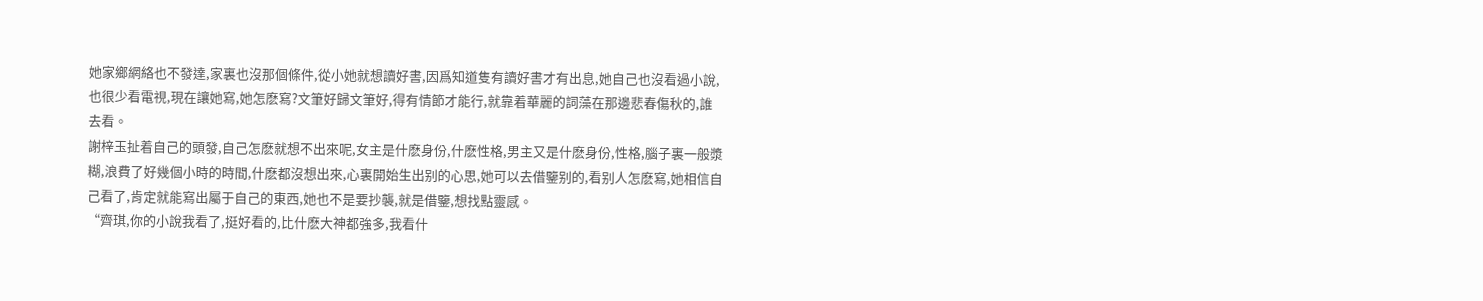她家鄉網絡也不發達,家裏也沒那個條件,從小她就想讀好書,因爲知道隻有讀好書才有出息,她自己也沒看過小說,也很少看電視,現在讓她寫,她怎麽寫?文筆好歸文筆好,得有情節才能行,就靠着華麗的詞藻在那邊悲春傷秋的,誰去看。
謝梓玉扯着自己的頭發,自己怎麽就想不出來呢,女主是什麽身份,什麽性格,男主又是什麽身份,性格,腦子裏一般漿糊,浪費了好幾個小時的時間,什麽都沒想出來,心裏開始生出别的心思,她可以去借鑒别的,看别人怎麽寫,她相信自己看了,肯定就能寫出屬于自己的東西,她也不是要抄襲,就是借鑒,想找點靈感。
“齊琪,你的小說我看了,挺好看的,比什麽大神都強多,我看什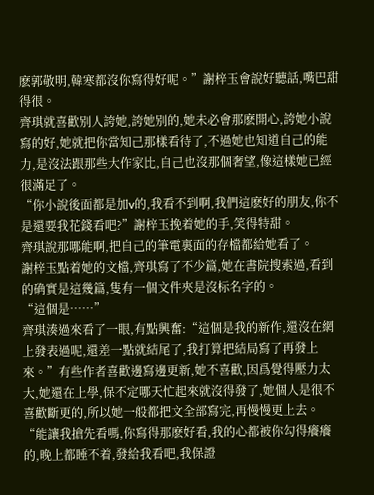麽郭敬明,韓寒都沒你寫得好呢。”謝梓玉會說好聽話,嘴巴甜得很。
齊琪就喜歡别人誇她,誇她别的,她未必會那麽開心,誇她小說寫的好,她就把你當知己那樣看待了,不過她也知道自己的能力,是沒法跟那些大作家比,自己也沒那個奢望,像這樣她已經很滿足了。
“你小說後面都是加v的,我看不到啊,我們這麽好的朋友,你不是還要我花錢看吧?”謝梓玉挽着她的手,笑得特甜。
齊琪說那哪能啊,把自己的筆電裏面的存檔都給她看了。
謝梓玉點着她的文檔,齊琪寫了不少篇,她在書院搜索過,看到的确實是這幾篇,隻有一個文件夾是沒标名字的。
“這個是……”
齊琪湊過來看了一眼,有點興奮:“這個是我的新作,還沒在網上發表過呢,還差一點就結尾了,我打算把結局寫了再發上來。”有些作者喜歡邊寫邊更新,她不喜歡,因爲覺得壓力太大,她還在上學,保不定哪天忙起來就沒得發了,她個人是很不喜歡斷更的,所以她一般都把文全部寫完,再慢慢更上去。
“能讓我搶先看嗎,你寫得那麽好看,我的心都被你勾得癢癢的,晚上都睡不着,發給我看吧,我保證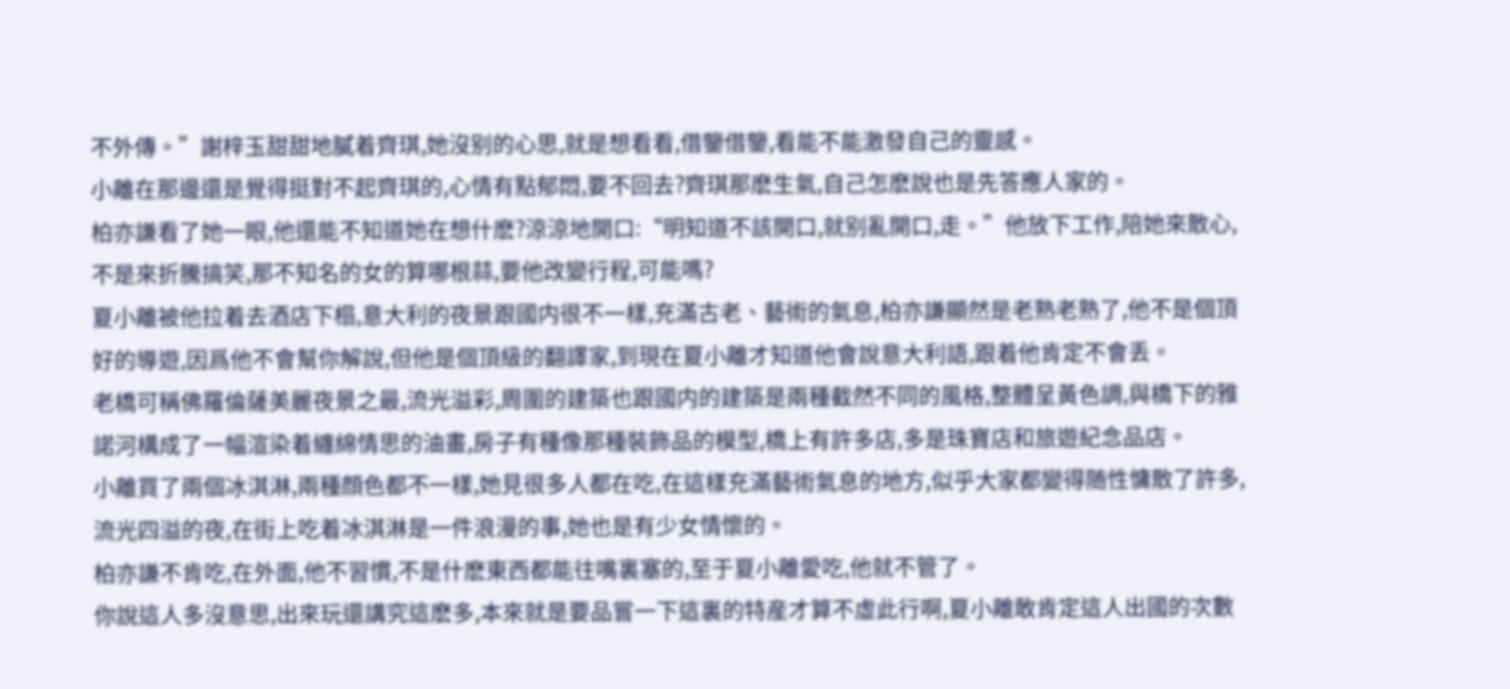不外傳。”謝梓玉甜甜地膩着齊琪,她沒别的心思,就是想看看,借鑒借鑒,看能不能激發自己的靈感。
小離在那邊還是覺得挺對不起齊琪的,心情有點郁悶,要不回去?齊琪那麽生氣,自己怎麽說也是先答應人家的。
柏亦謙看了她一眼,他還能不知道她在想什麽?涼涼地開口:“明知道不該開口,就别亂開口,走。”他放下工作,陪她來散心,不是來折騰搞笑,那不知名的女的算哪根蒜,要他改變行程,可能嗎?
夏小離被他拉着去酒店下榻,意大利的夜景跟國内很不一樣,充滿古老、藝術的氣息,柏亦謙顯然是老熟老熟了,他不是個頂好的導遊,因爲他不會幫你解說,但他是個頂級的翻譯家,到現在夏小離才知道他會說意大利語,跟着他肯定不會丢。
老橋可稱佛羅倫薩美麗夜景之最,流光溢彩,周圍的建築也跟國内的建築是兩種截然不同的風格,整體呈黃色調,與橋下的雅諾河構成了一幅渲染着纏綿情思的油畫,房子有種像那種裝飾品的模型,橋上有許多店,多是珠寶店和旅遊紀念品店。
小離買了兩個冰淇淋,兩種顔色都不一樣,她見很多人都在吃,在這樣充滿藝術氣息的地方,似乎大家都變得随性慵散了許多,流光四溢的夜,在街上吃着冰淇淋是一件浪漫的事,她也是有少女情懷的。
柏亦謙不肯吃,在外面,他不習慣,不是什麽東西都能往嘴裏塞的,至于夏小離愛吃,他就不管了。
你說這人多沒意思,出來玩還講究這麽多,本來就是要品嘗一下這裏的特産才算不虛此行啊,夏小離敢肯定這人出國的次數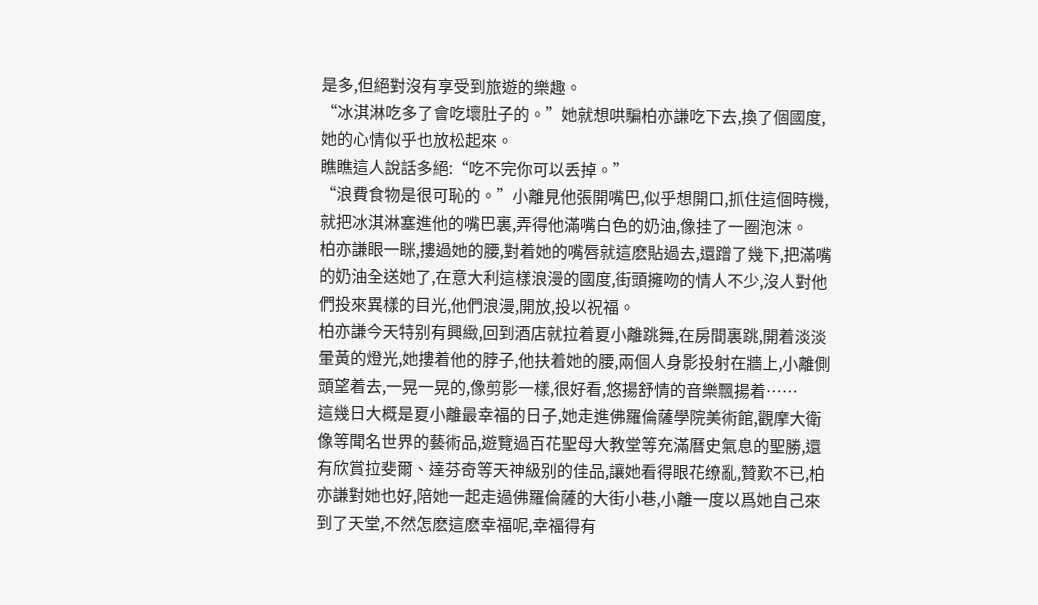是多,但絕對沒有享受到旅遊的樂趣。
“冰淇淋吃多了會吃壞肚子的。”她就想哄騙柏亦謙吃下去,換了個國度,她的心情似乎也放松起來。
瞧瞧這人說話多絕:“吃不完你可以丢掉。”
“浪費食物是很可恥的。”小離見他張開嘴巴,似乎想開口,抓住這個時機,就把冰淇淋塞進他的嘴巴裏,弄得他滿嘴白色的奶油,像挂了一圈泡沫。
柏亦謙眼一眯,摟過她的腰,對着她的嘴唇就這麽貼過去,還蹭了幾下,把滿嘴的奶油全送她了,在意大利這樣浪漫的國度,街頭擁吻的情人不少,沒人對他們投來異樣的目光,他們浪漫,開放,投以祝福。
柏亦謙今天特别有興緻,回到酒店就拉着夏小離跳舞,在房間裏跳,開着淡淡暈黃的燈光,她摟着他的脖子,他扶着她的腰,兩個人身影投射在牆上,小離側頭望着去,一晃一晃的,像剪影一樣,很好看,悠揚舒情的音樂飄揚着……
這幾日大概是夏小離最幸福的日子,她走進佛羅倫薩學院美術館,觀摩大衛像等聞名世界的藝術品,遊覽過百花聖母大教堂等充滿曆史氣息的聖勝,還有欣賞拉斐爾、達芬奇等天神級别的佳品,讓她看得眼花缭亂,贊歎不已,柏亦謙對她也好,陪她一起走過佛羅倫薩的大街小巷,小離一度以爲她自己來到了天堂,不然怎麽這麽幸福呢,幸福得有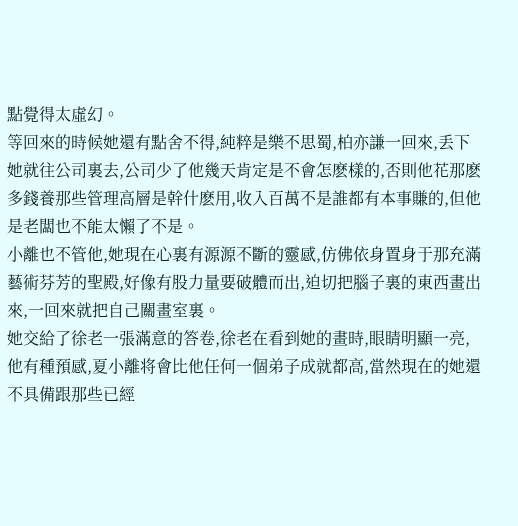點覺得太虛幻。
等回來的時候她還有點舍不得,純粹是樂不思蜀,柏亦謙一回來,丢下她就往公司裏去,公司少了他幾天肯定是不會怎麽樣的,否則他花那麽多錢養那些管理高層是幹什麽用,收入百萬不是誰都有本事賺的,但他是老闆也不能太懶了不是。
小離也不管他,她現在心裏有源源不斷的靈感,仿佛依身置身于那充滿藝術芬芳的聖殿,好像有股力量要破體而出,迫切把腦子裏的東西畫出來,一回來就把自己關畫室裏。
她交給了徐老一張滿意的答卷,徐老在看到她的畫時,眼睛明顯一亮,他有種預感,夏小離将會比他任何一個弟子成就都高,當然現在的她還不具備跟那些已經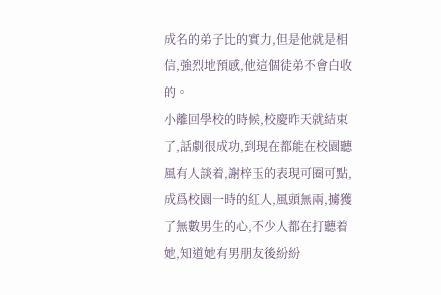成名的弟子比的實力,但是他就是相信,強烈地預感,他這個徒弟不會白收的。
小離回學校的時候,校慶昨天就結束了,話劇很成功,到現在都能在校園聽風有人談着,謝梓玉的表現可圈可點,成爲校園一時的紅人,風頭無兩,擄獲了無數男生的心,不少人都在打聽着她,知道她有男朋友後紛紛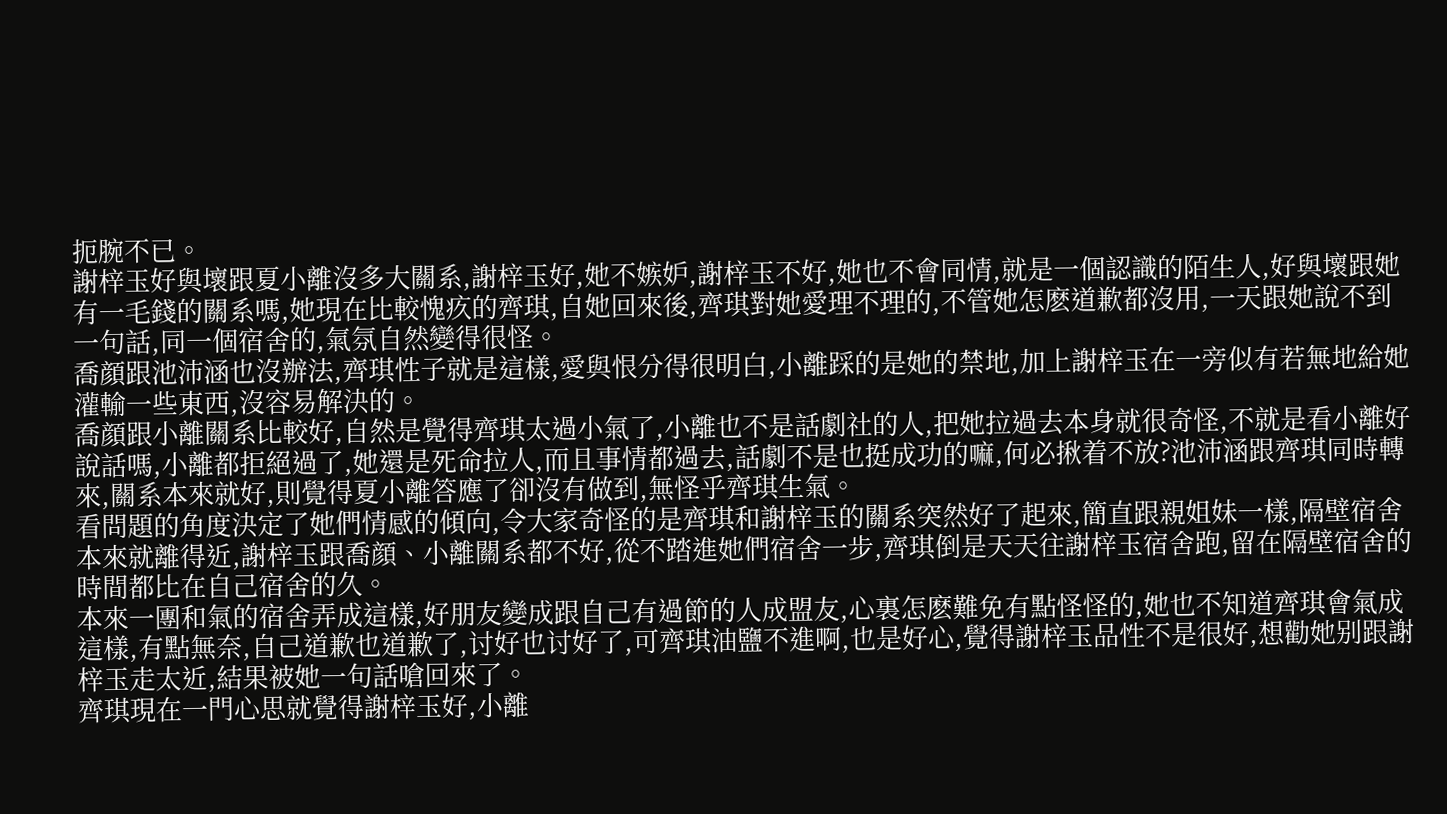扼腕不已。
謝梓玉好與壞跟夏小離沒多大關系,謝梓玉好,她不嫉妒,謝梓玉不好,她也不會同情,就是一個認識的陌生人,好與壞跟她有一毛錢的關系嗎,她現在比較愧疚的齊琪,自她回來後,齊琪對她愛理不理的,不管她怎麽道歉都沒用,一天跟她說不到一句話,同一個宿舍的,氣氛自然變得很怪。
喬顔跟池沛涵也沒辦法,齊琪性子就是這樣,愛與恨分得很明白,小離踩的是她的禁地,加上謝梓玉在一旁似有若無地給她灌輸一些東西,沒容易解決的。
喬顔跟小離關系比較好,自然是覺得齊琪太過小氣了,小離也不是話劇社的人,把她拉過去本身就很奇怪,不就是看小離好說話嗎,小離都拒絕過了,她還是死命拉人,而且事情都過去,話劇不是也挺成功的嘛,何必揪着不放?池沛涵跟齊琪同時轉來,關系本來就好,則覺得夏小離答應了卻沒有做到,無怪乎齊琪生氣。
看問題的角度決定了她們情感的傾向,令大家奇怪的是齊琪和謝梓玉的關系突然好了起來,簡直跟親姐妹一樣,隔壁宿舍本來就離得近,謝梓玉跟喬顔、小離關系都不好,從不踏進她們宿舍一步,齊琪倒是天天往謝梓玉宿舍跑,留在隔壁宿舍的時間都比在自己宿舍的久。
本來一團和氣的宿舍弄成這樣,好朋友變成跟自己有過節的人成盟友,心裏怎麽難免有點怪怪的,她也不知道齊琪會氣成這樣,有點無奈,自己道歉也道歉了,讨好也讨好了,可齊琪油鹽不進啊,也是好心,覺得謝梓玉品性不是很好,想勸她别跟謝梓玉走太近,結果被她一句話嗆回來了。
齊琪現在一門心思就覺得謝梓玉好,小離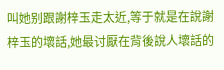叫她别跟謝梓玉走太近,等于就是在說謝梓玉的壞話,她最讨厭在背後說人壞話的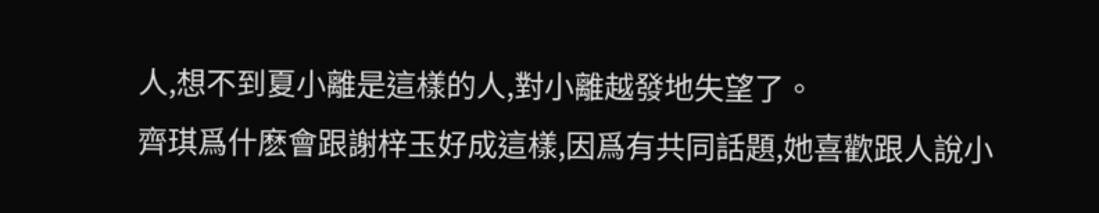人,想不到夏小離是這樣的人,對小離越發地失望了。
齊琪爲什麽會跟謝梓玉好成這樣,因爲有共同話題,她喜歡跟人說小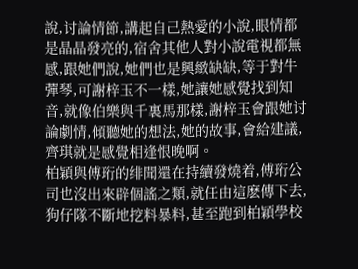說,讨論情節,講起自己熱愛的小說,眼情都是晶晶發亮的,宿舍其他人對小說電視都無感,跟她們說,她們也是興緻缺缺,等于對牛彈琴,可謝梓玉不一樣,她讓她感覺找到知音,就像伯樂與千裏馬那樣,謝梓玉會跟她讨論劇情,傾聽她的想法,她的故事,會給建議,齊琪就是感覺相逢恨晚啊。
柏穎與傅珩的绯聞還在持續發燒着,傅珩公司也沒出來辟個謠之類,就任由這麽傳下去,狗仔隊不斷地挖料暴料,甚至跑到柏穎學校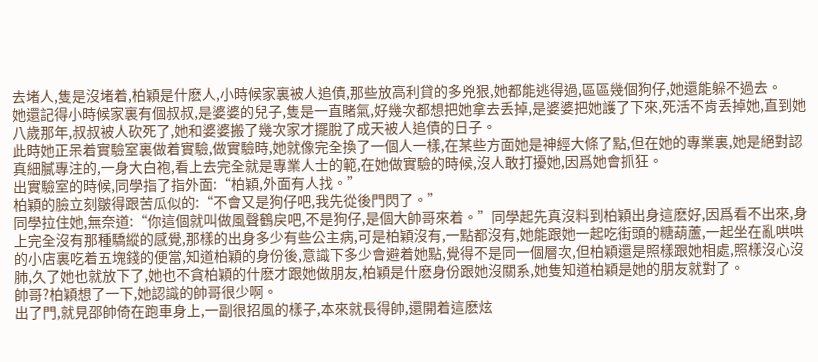去堵人,隻是沒堵着,柏穎是什麽人,小時候家裏被人追債,那些放高利貸的多兇狠,她都能逃得過,區區幾個狗仔,她還能躲不過去。
她還記得小時候家裏有個叔叔,是婆婆的兒子,隻是一直賭氣,好幾次都想把她拿去丢掉,是婆婆把她護了下來,死活不肯丢掉她,直到她八歲那年,叔叔被人砍死了,她和婆婆搬了幾次家才擺脫了成天被人追債的日子。
此時她正呆着實驗室裏做着實驗,做實驗時,她就像完全換了一個人一樣,在某些方面她是神經大條了點,但在她的專業裏,她是絕對認真細膩專注的,一身大白袍,看上去完全就是專業人士的範,在她做實驗的時候,沒人敢打擾她,因爲她會抓狂。
出實驗室的時候,同學指了指外面:“柏穎,外面有人找。”
柏穎的臉立刻皺得跟苦瓜似的:“不會又是狗仔吧,我先從後門閃了。”
同學拉住她,無奈道:“你這個就叫做風聲鶴戻吧,不是狗仔,是個大帥哥來着。”同學起先真沒料到柏穎出身這麽好,因爲看不出來,身上完全沒有那種驕縱的感覺,那樣的出身多少有些公主病,可是柏穎沒有,一點都沒有,她能跟她一起吃街頭的糖葫蘆,一起坐在亂哄哄的小店裏吃着五塊錢的便當,知道柏穎的身份後,意識下多少會避着她點,覺得不是同一個層次,但柏穎還是照樣跟她相處,照樣沒心沒肺,久了她也就放下了,她也不貪柏穎的什麽才跟她做朋友,柏穎是什麽身份跟她沒關系,她隻知道柏穎是她的朋友就對了。
帥哥?柏穎想了一下,她認識的帥哥很少啊。
出了門,就見邵帥倚在跑車身上,一副很招風的樣子,本來就長得帥,還開着這麽炫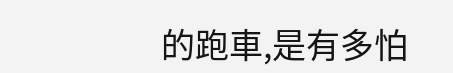的跑車,是有多怕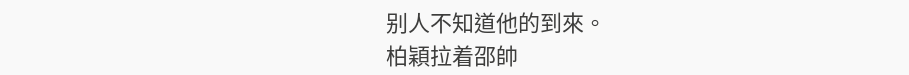别人不知道他的到來。
柏穎拉着邵帥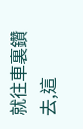就往車裏鑽去,這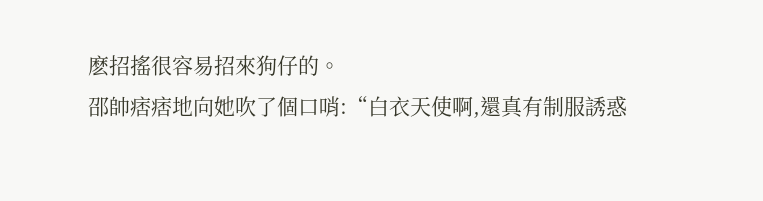麽招搖很容易招來狗仔的。
邵帥痞痞地向她吹了個口哨:“白衣天使啊,還真有制服誘惑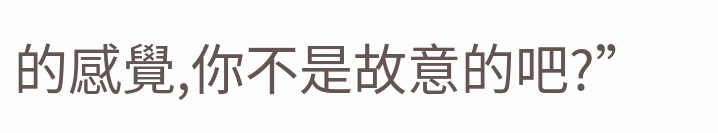的感覺,你不是故意的吧?”